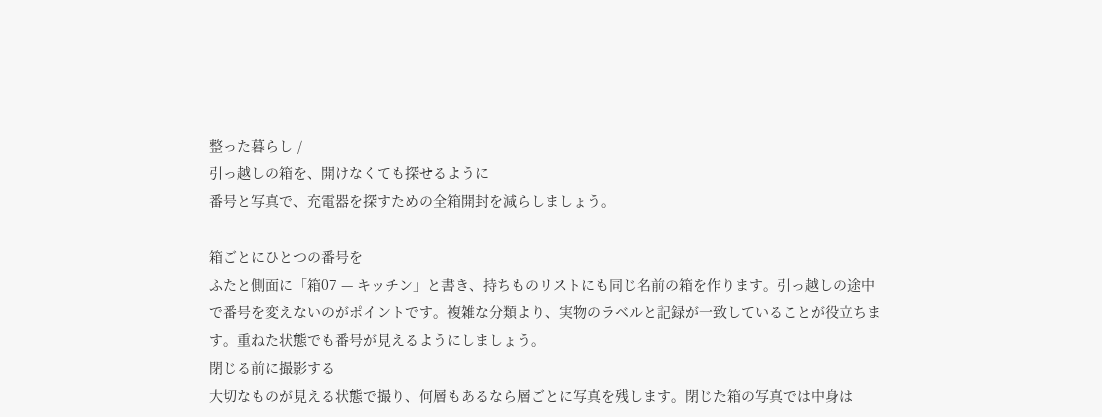整った暮らし /
引っ越しの箱を、開けなくても探せるように
番号と写真で、充電器を探すための全箱開封を減らしましょう。

箱ごとにひとつの番号を
ふたと側面に「箱07 — キッチン」と書き、持ちものリストにも同じ名前の箱を作ります。引っ越しの途中で番号を変えないのがポイントです。複雑な分類より、実物のラベルと記録が一致していることが役立ちます。重ねた状態でも番号が見えるようにしましょう。
閉じる前に撮影する
大切なものが見える状態で撮り、何層もあるなら層ごとに写真を残します。閉じた箱の写真では中身は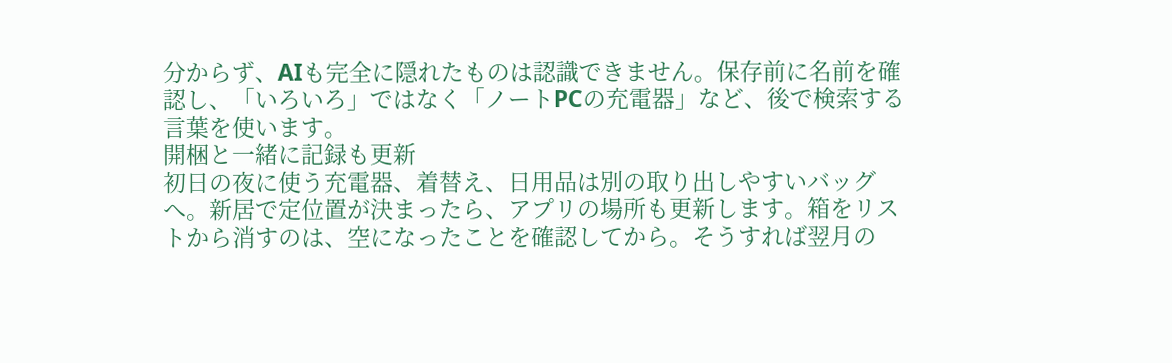分からず、AIも完全に隠れたものは認識できません。保存前に名前を確認し、「いろいろ」ではなく「ノートPCの充電器」など、後で検索する言葉を使います。
開梱と一緒に記録も更新
初日の夜に使う充電器、着替え、日用品は別の取り出しやすいバッグへ。新居で定位置が決まったら、アプリの場所も更新します。箱をリストから消すのは、空になったことを確認してから。そうすれば翌月の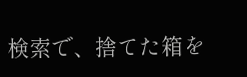検索で、捨てた箱を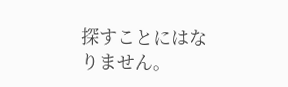探すことにはなりません。